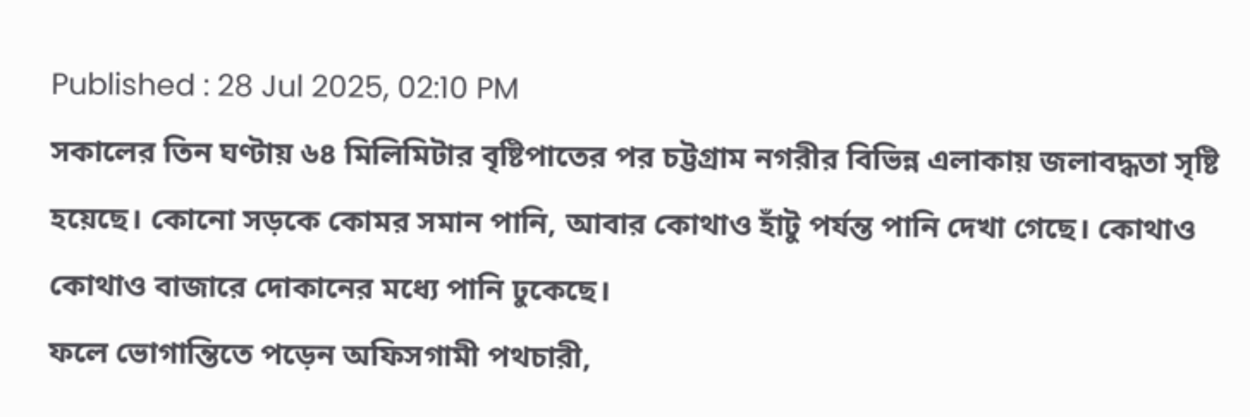Published : 28 Jul 2025, 02:10 PM
সকালের তিন ঘণ্টায় ৬৪ মিলিমিটার বৃষ্টিপাতের পর চট্টগ্রাম নগরীর বিভিন্ন এলাকায় জলাবদ্ধতা সৃষ্টি হয়েছে। কোনো সড়কে কোমর সমান পানি, আবার কোথাও হাঁটু পর্যন্ত পানি দেখা গেছে। কোথাও কোথাও বাজারে দোকানের মধ্যে পানি ঢুকেছে।
ফলে ভোগান্তিতে পড়েন অফিসগামী পথচারী,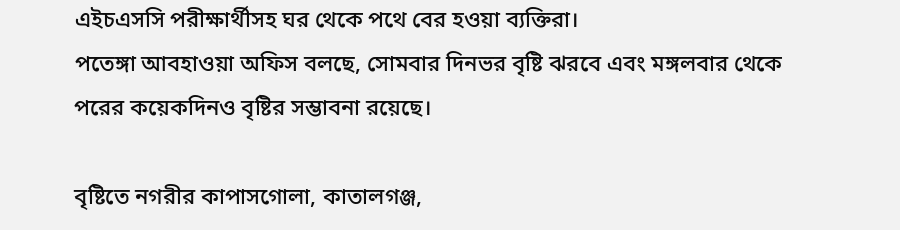এইচএসসি পরীক্ষার্থীসহ ঘর থেকে পথে বের হওয়া ব্যক্তিরা।
পতেঙ্গা আবহাওয়া অফিস বলছে, সোমবার দিনভর বৃষ্টি ঝরবে এবং মঙ্গলবার থেকে পরের কয়েকদিনও বৃষ্টির সম্ভাবনা রয়েছে।

বৃষ্টিতে নগরীর কাপাসগোলা, কাতালগঞ্জ,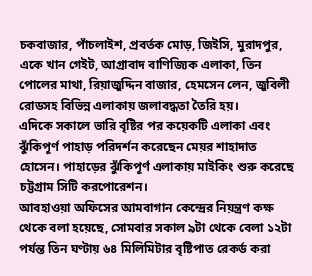চকবাজার, পাঁচলাইশ, প্রবর্তক মোড়, জিইসি, মুরাদপুর, একে খান গেইট, আগ্রাবাদ বাণিজ্যিক এলাকা, তিন পোলের মাথা, রিয়াজুদ্দিন বাজার, হেমসেন লেন, জুবিলী রোডসহ বিভিন্ন এলাকায় জলাবদ্ধতা তৈরি হয়।
এদিকে সকালে ভারি বৃষ্টির পর কয়েকটি এলাকা এবং ঝুঁকিপূর্ণ পাহাড় পরিদর্শন করেছেন মেয়র শাহাদাত হোসেন। পাহাড়ের ঝুঁকিপূর্ণ এলাকায় মাইকিং শুরু করেছে চট্টগ্রাম সিটি করপোরেশন।
আবহাওয়া অফিসের আমবাগান কেন্দ্রের নিয়ন্ত্রণ কক্ষ থেকে বলা হয়েছে, সোমবার সকাল ৯টা থেকে বেলা ১২টা পর্যন্ত তিন ঘণ্টায় ৬৪ মিলিমিটার বৃষ্টিপাত রেকর্ড করা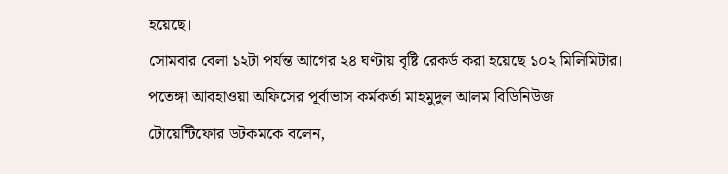হয়েছে।
সোমবার বেলা ১২টা পর্যন্ত আগের ২৪ ঘণ্টায় বৃষ্টি রেকর্ড করা হয়েছে ১০২ মিলিমিটার।
পতেঙ্গা আবহাওয়া অফিসের পূর্বাভাস কর্মকর্তা মাহমুদুল আলম বিডিনিউজ টোয়েন্টিফোর ডটকমকে বলেন,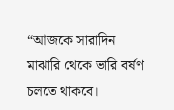“আজকে সারাদিন মাঝারি থেকে ভারি বর্ষণ চলতে থাকবে।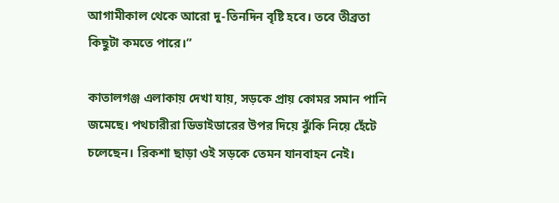আগামীকাল থেকে আরো দু-তিনদিন বৃষ্টি হবে। তবে তীব্রতা কিছুটা কমতে পারে।”

কাতালগঞ্জ এলাকায় দেখা যায়, সড়কে প্রায় কোমর সমান পানি জমেছে। পথচারীরা ডিভাইডারের উপর দিয়ে ঝুঁকি নিয়ে হেঁটে চলেছেন। রিকশা ছাড়া ওই সড়কে তেমন যানবাহন নেই।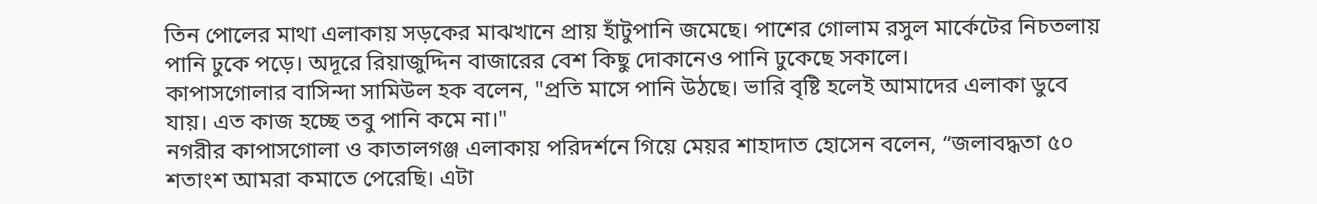তিন পোলের মাথা এলাকায় সড়কের মাঝখানে প্রায় হাঁটুপানি জমেছে। পাশের গোলাম রসুল মার্কেটের নিচতলায় পানি ঢুকে পড়ে। অদূরে রিয়াজুদ্দিন বাজারের বেশ কিছু দোকানেও পানি ঢুকেছে সকালে।
কাপাসগোলার বাসিন্দা সামিউল হক বলেন, "প্রতি মাসে পানি উঠছে। ভারি বৃষ্টি হলেই আমাদের এলাকা ডুবে যায়। এত কাজ হচ্ছে তবু পানি কমে না।"
নগরীর কাপাসগোলা ও কাতালগঞ্জ এলাকায় পরিদর্শনে গিয়ে মেয়র শাহাদাত হোসেন বলেন, “জলাবদ্ধতা ৫০ শতাংশ আমরা কমাতে পেরেছি। এটা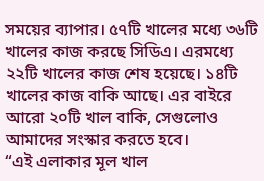সময়ের ব্যাপার। ৫৭টি খালের মধ্যে ৩৬টি খালের কাজ করছে সিডিএ। এরমধ্যে ২২টি খালের কাজ শেষ হয়েছে। ১৪টি খালের কাজ বাকি আছে। এর বাইরে আরো ২০টি খাল বাকি, সেগুলোও আমাদের সংস্কার করতে হবে।
“এই এলাকার মূল খাল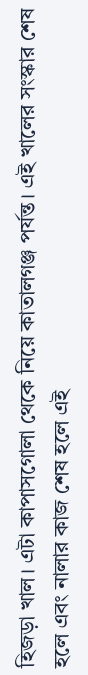হিজড়া খাল। এটা কাপাসগোলা থেকে নিয়ে কাতালগঞ্জ পর্যন্ত। এই খালের সংস্কার শেষ হলে এবং নালার কাজ শেষ হলে এই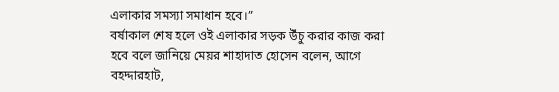এলাকার সমস্যা সমাধান হবে।”
বর্ষাকাল শেষ হলে ওই এলাকার সড়ক উঁচু করার কাজ করা হবে বলে জানিয়ে মেয়র শাহাদাত হোসেন বলেন, আগে বহদ্দারহাট,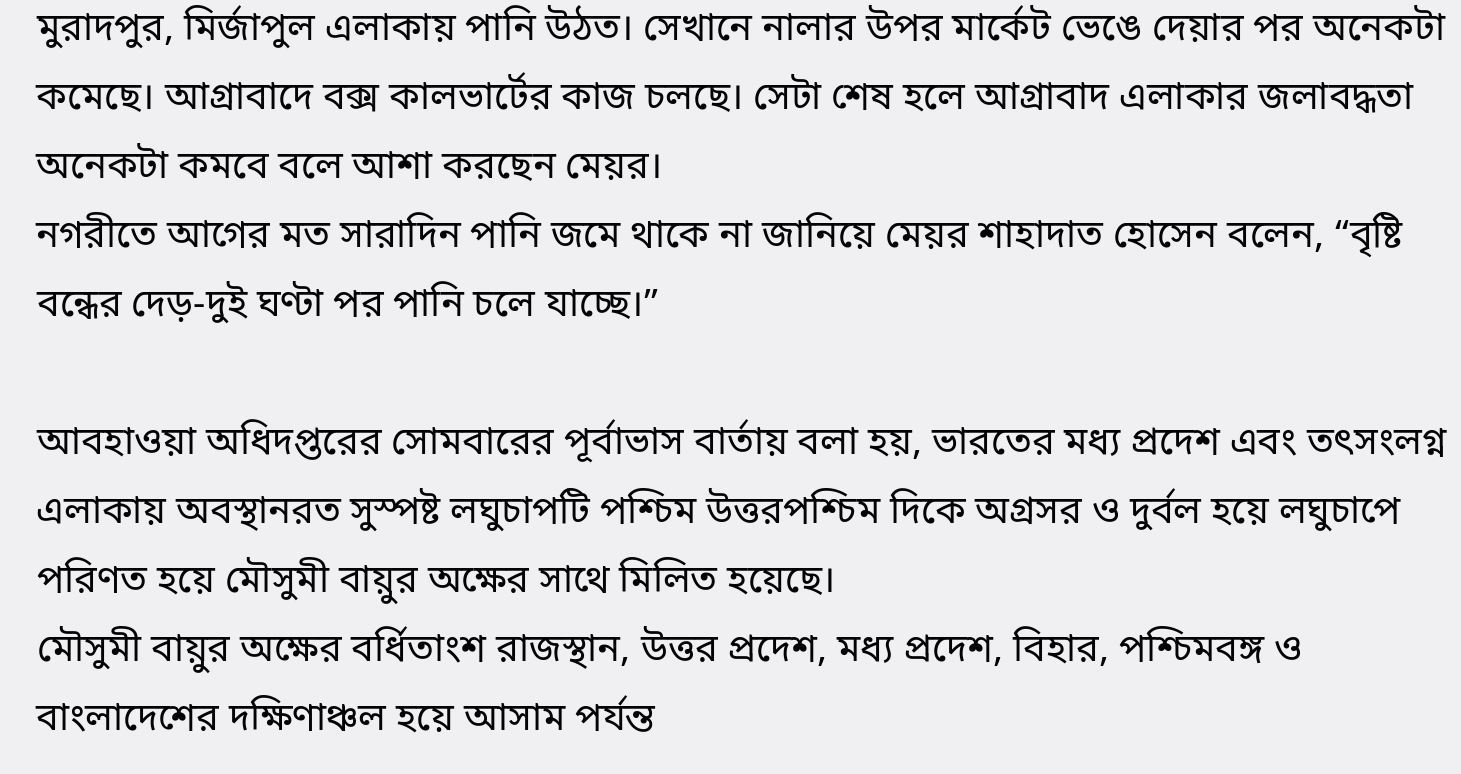মুরাদপুর, মির্জাপুল এলাকায় পানি উঠত। সেখানে নালার উপর মার্কেট ভেঙে দেয়ার পর অনেকটা কমেছে। আগ্রাবাদে বক্স কালভার্টের কাজ চলছে। সেটা শেষ হলে আগ্রাবাদ এলাকার জলাবদ্ধতা অনেকটা কমবে বলে আশা করছেন মেয়র।
নগরীতে আগের মত সারাদিন পানি জমে থাকে না জানিয়ে মেয়র শাহাদাত হোসেন বলেন, “বৃষ্টি বন্ধের দেড়-দুই ঘণ্টা পর পানি চলে যাচ্ছে।”

আবহাওয়া অধিদপ্তরের সোমবারের পূর্বাভাস বার্তায় বলা হয়, ভারতের মধ্য প্রদেশ এবং তৎসংলগ্ন এলাকায় অবস্থানরত সুস্পষ্ট লঘুচাপটি পশ্চিম উত্তরপশ্চিম দিকে অগ্রসর ও দুর্বল হয়ে লঘুচাপে পরিণত হয়ে মৌসুমী বায়ুর অক্ষের সাথে মিলিত হয়েছে।
মৌসুমী বায়ুর অক্ষের বর্ধিতাংশ রাজস্থান, উত্তর প্রদেশ, মধ্য প্রদেশ, বিহার, পশ্চিমবঙ্গ ও বাংলাদেশের দক্ষিণাঞ্চল হয়ে আসাম পর্যন্ত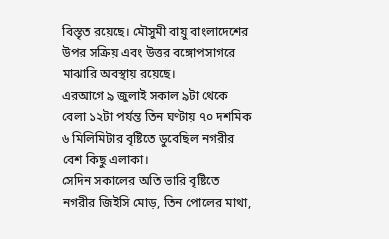বিস্তৃত রয়েছে। মৌসুমী বায়ু বাংলাদেশের উপর সক্রিয় এবং উত্তর বঙ্গোপসাগরে মাঝারি অবস্থায় রয়েছে।
এরআগে ৯ জুলাই সকাল ৯টা থেকে বেলা ১২টা পর্যন্ত তিন ঘণ্টায় ৭০ দশমিক ৬ মিলিমিটার বৃষ্টিতে ডুবেছিল নগরীর বেশ কিছু এলাকা।
সেদিন সকালের অতি ভারি বৃষ্টিতে নগরীর জিইসি মোড়, তিন পোলের মাথা,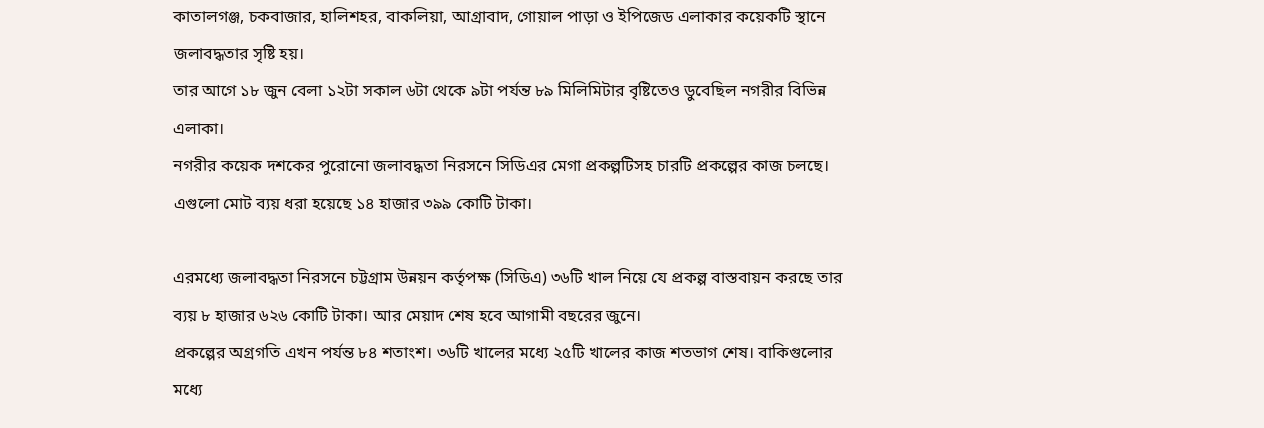কাতালগঞ্জ, চকবাজার, হালিশহর, বাকলিয়া, আগ্রাবাদ, গোয়াল পাড়া ও ইপিজেড এলাকার কয়েকটি স্থানে জলাবদ্ধতার সৃষ্টি হয়।
তার আগে ১৮ জুন বেলা ১২টা সকাল ৬টা থেকে ৯টা পর্যন্ত ৮৯ মিলিমিটার বৃষ্টিতেও ডুবেছিল নগরীর বিভিন্ন এলাকা।
নগরীর কয়েক দশকের পুরোনো জলাবদ্ধতা নিরসনে সিডিএর মেগা প্রকল্পটিসহ চারটি প্রকল্পের কাজ চলছে। এগুলো মোট ব্যয় ধরা হয়েছে ১৪ হাজার ৩৯৯ কোটি টাকা।

এরমধ্যে জলাবদ্ধতা নিরসনে চট্টগ্রাম উন্নয়ন কর্তৃপক্ষ (সিডিএ) ৩৬টি খাল নিয়ে যে প্রকল্প বাস্তবায়ন করছে তার ব্যয় ৮ হাজার ৬২৬ কোটি টাকা। আর মেয়াদ শেষ হবে আগামী বছরের জুনে।
প্রকল্পের অগ্রগতি এখন পর্যন্ত ৮৪ শতাংশ। ৩৬টি খালের মধ্যে ২৫টি খালের কাজ শতভাগ শেষ। বাকিগুলোর মধ্যে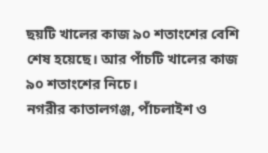ছয়টি খালের কাজ ৯০ শতাংশের বেশি শেষ হয়েছে। আর পাঁচটি খালের কাজ ৯০ শতাংশের নিচে।
নগরীর কাতালগঞ্জ, পাঁচলাইশ ও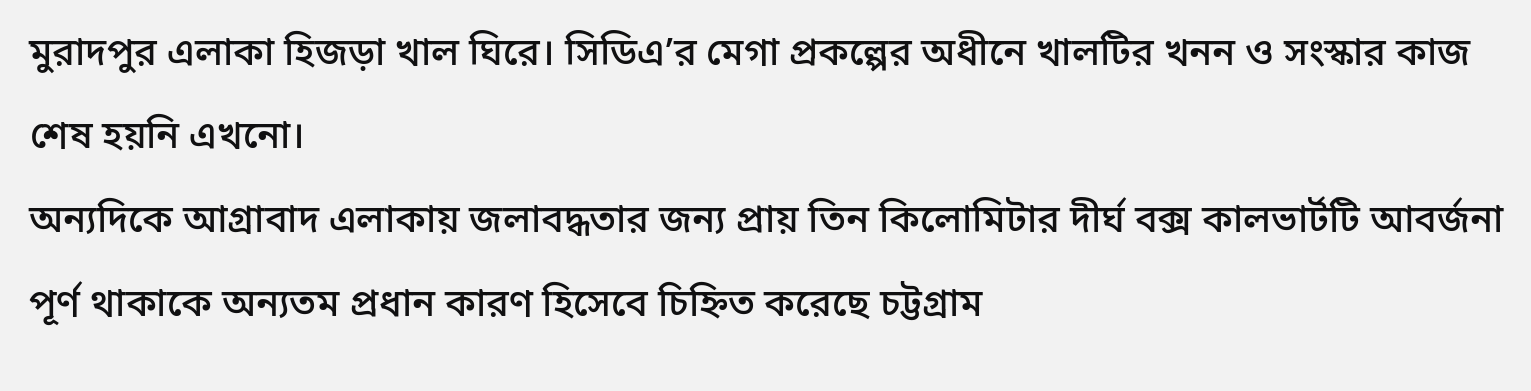মুরাদপুর এলাকা হিজড়া খাল ঘিরে। সিডিএ’র মেগা প্রকল্পের অধীনে খালটির খনন ও সংস্কার কাজ শেষ হয়নি এখনো।
অন্যদিকে আগ্রাবাদ এলাকায় জলাবদ্ধতার জন্য প্রায় তিন কিলোমিটার দীর্ঘ বক্স কালভার্টটি আবর্জনা পূর্ণ থাকাকে অন্যতম প্রধান কারণ হিসেবে চিহ্নিত করেছে চট্টগ্রাম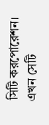সিটি করপোরেশন। এখন সেটি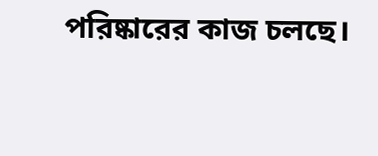পরিষ্কারের কাজ চলছে।